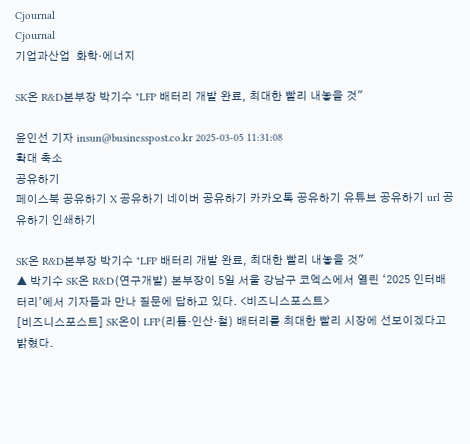Cjournal
Cjournal
기업과산업  화학·에너지

SK온 R&D본부장 박기수 "LFP 배터리 개발 완료, 최대한 빨리 내놓을 것"

윤인선 기자 insun@businesspost.co.kr 2025-03-05 11:31:08
확대 축소
공유하기
페이스북 공유하기 X 공유하기 네이버 공유하기 카카오톡 공유하기 유튜브 공유하기 url 공유하기 인쇄하기

SK온 R&D본부장 박기수 "LFP 배터리 개발 완료, 최대한 빨리 내놓을 것"
▲ 박기수 SK온 R&D(연구개발) 본부장이 5일 서울 강남구 코엑스에서 열린 ‘2025 인터배터리’에서 기자들과 만나 질문에 답하고 있다. <비즈니스포스트>
[비즈니스포스트] SK온이 LFP(리튬·인산·철) 배터리를 최대한 빨리 시장에 선보이겠다고 밝혔다.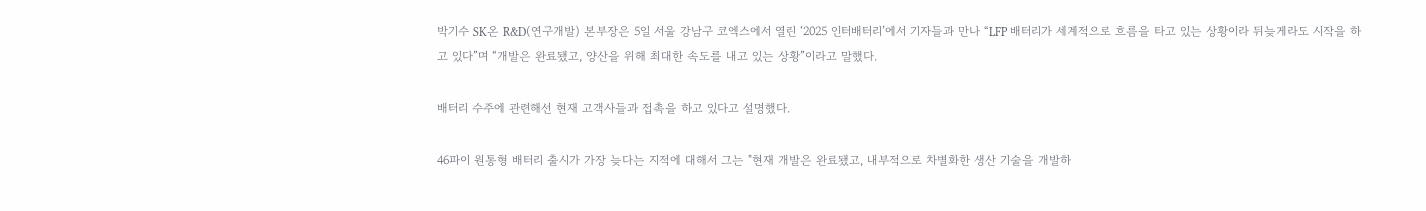박기수 SK온 R&D(연구개발) 본부장은 5일 서울 강남구 코엑스에서 열린 ‘2025 인터배터리’에서 기자들과 만나 “LFP 배터리가 세계적으로 흐름을 타고 있는 상황이라 뒤늦게라도 시작을 하고 있다”며 “개발은 완료됐고, 양산을 위해 최대한 속도를 내고 있는 상황”이라고 말했다.

배터리 수주에 관련해선 현재 고객사들과 접촉을 하고 있다고 설명했다.

46파이 원통형 배터리 출시가 가장 늦다는 지적에 대해서 그는 "현재 개발은 완료됐고, 내부적으로 차별화한 생산 기술을 개발하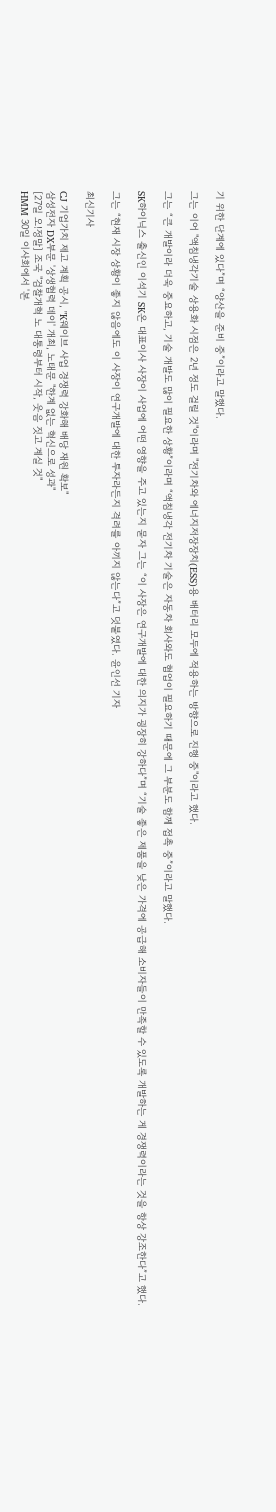기 위한 단계에 있다”며 “양산을 준비 중”이라고 말했다.

그는 이어 "액침냉각기술 상용화 시점은 2년 정도 걸릴 것"이라며 "전기차와 에너지저장장치(ESS)용 배터리 모두에 적용하는 방향으로 진행 중"이라고 했다.

그는 “큰 개발이라 더욱 중요하고, 기술 개발도 많이 필요한 상황”이라며 “액침냉각 전기차 기술은 자동차 회사와도 협업이 필요하기 때문에 그 부분도 함께 접촉 중”이라고 말했다.

SK하이닉스 출신인 이석기 SK온 대표이사 사장이 사업에 어떤 영향을 주고 있는지 묻자 그는 “이 사장은 연구개발에 대한 의지가 굉장히 강하다”며 “기술 좋은 제품을 낮은 가격에 공급해 소비자들이 만족할 수 있도록 개발하는 게 경쟁력이라는 것을 항상 강조한다”고 했다.

그는 “현재 시장 상황이 좋지 않음에도 이 사장이 연구개발에 대한 투자라든지 격려를 아끼지 않는다”고 덧붙였다. 윤인선 기자

최신기사

CJ 기업가치 제고 계획 공시, "K웨이브 사업 경쟁력 강화해 배당 재원 확보"
삼성전자 DX부문 '상생협력 데이' 개최, 노태문 "한계 없는 혁신으로 성과"
[27일 오!정말] 조국 "검찰개혁 노 대통령부터 시작, 웃음 짓고 계실 것"
HMM 30일 이사회에서 '본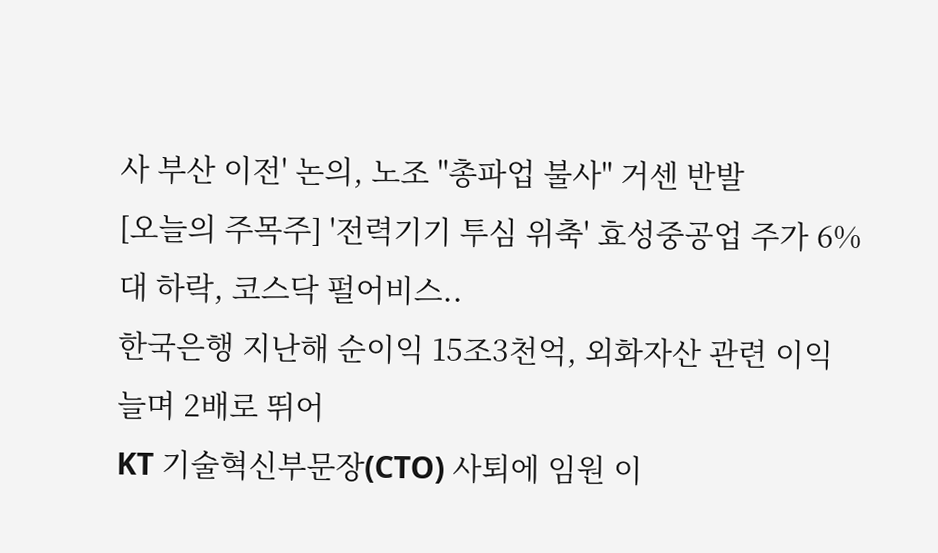사 부산 이전' 논의, 노조 "총파업 불사" 거센 반발
[오늘의 주목주] '전력기기 투심 위축' 효성중공업 주가 6%대 하락, 코스닥 펄어비스..
한국은행 지난해 순이익 15조3천억, 외화자산 관련 이익 늘며 2배로 뛰어
KT 기술혁신부문장(CTO) 사퇴에 임원 이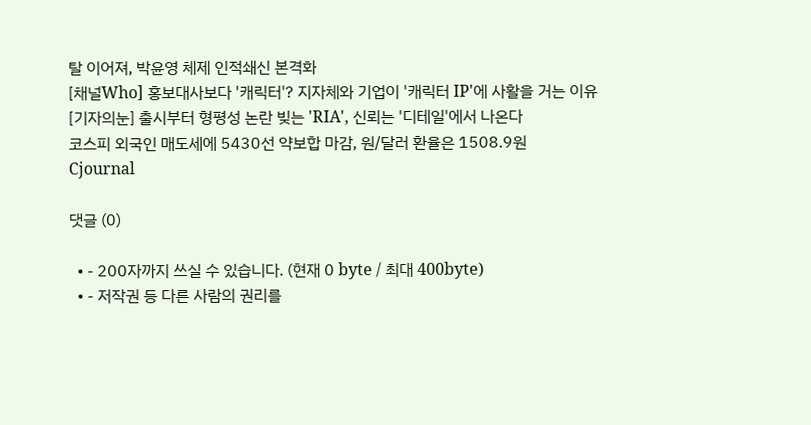탈 이어져, 박윤영 체제 인적쇄신 본격화
[채널Who] 홍보대사보다 '캐릭터'? 지자체와 기업이 '캐릭터 IP'에 사활을 거는 이유
[기자의눈] 출시부터 형평성 논란 빚는 'RIA', 신뢰는 '디테일'에서 나온다
코스피 외국인 매도세에 5430선 약보합 마감, 원/달러 환율은 1508.9원
Cjournal

댓글 (0)

  • - 200자까지 쓰실 수 있습니다. (현재 0 byte / 최대 400byte)
  • - 저작권 등 다른 사람의 권리를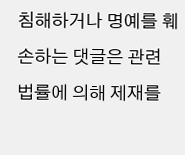침해하거나 명예를 훼손하는 댓글은 관련 법률에 의해 제재를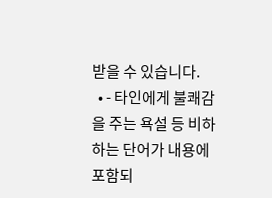받을 수 있습니다.
  • - 타인에게 불쾌감을 주는 욕설 등 비하하는 단어가 내용에 포함되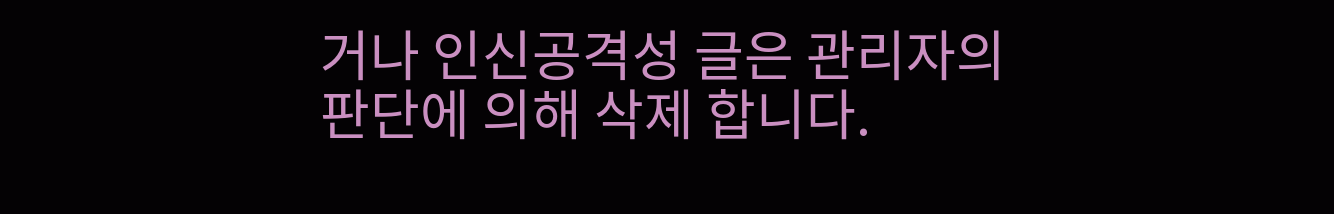거나 인신공격성 글은 관리자의 판단에 의해 삭제 합니다.